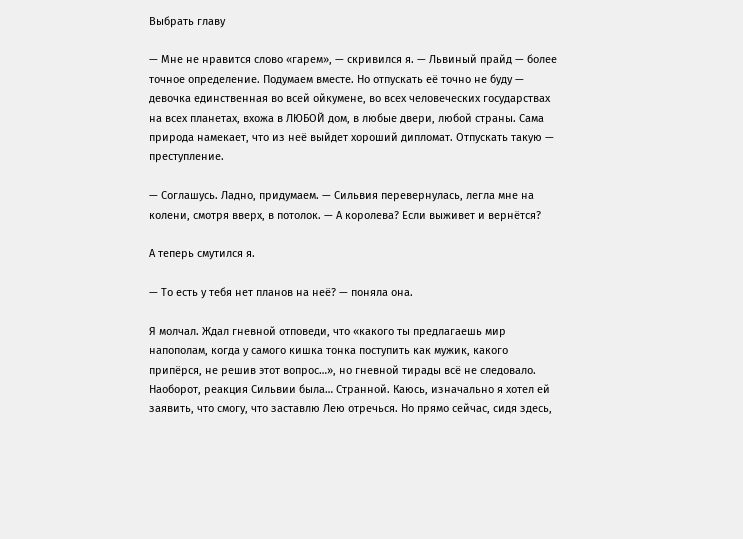Выбрать главу

— Мне не нравится слово «гарем», — скривился я. — Львиный прайд — более точное определение. Подумаем вместе. Но отпускать её точно не буду — девочка единственная во всей ойкумене, во всех человеческих государствах на всех планетах, вхожа в ЛЮБОЙ дом, в любые двери, любой страны. Сама природа намекает, что из неё выйдет хороший дипломат. Отпускать такую — преступление.

— Соглашусь. Ладно, придумаем. — Сильвия перевернулась, легла мне на колени, смотря вверх, в потолок. — А королева? Если выживет и вернётся?

А теперь смутился я.

— То есть у тебя нет планов на неё? — поняла она.

Я молчал. Ждал гневной отповеди, что «какого ты предлагаешь мир напополам, когда у самого кишка тонка поступить как мужик, какого припёрся, не решив этот вопрос…», но гневной тирады всё не следовало. Наоборот, реакция Сильвии была… Странной. Каюсь, изначально я хотел ей заявить, что смогу, что заставлю Лею отречься. Но прямо сейчас, сидя здесь,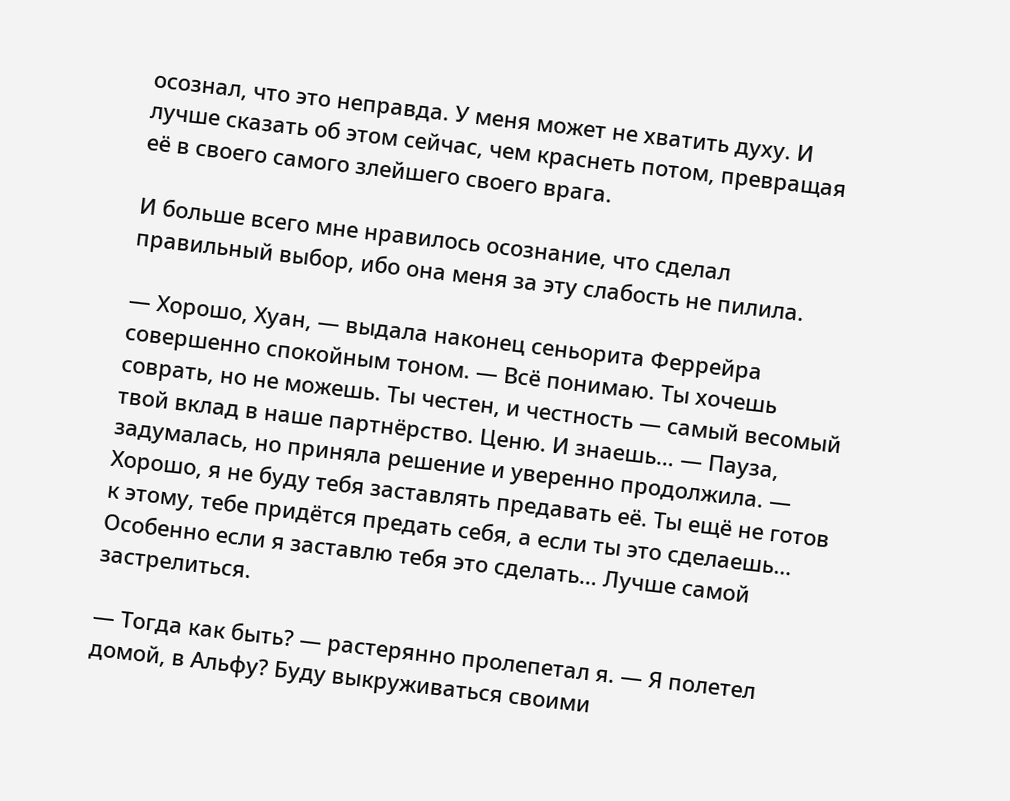осознал, что это неправда. У меня может не хватить духу. И лучше сказать об этом сейчас, чем краснеть потом, превращая её в своего самого злейшего своего врага.

И больше всего мне нравилось осознание, что сделал правильный выбор, ибо она меня за эту слабость не пилила.

— Хорошо, Хуан, — выдала наконец сеньорита Феррейра совершенно спокойным тоном. — Всё понимаю. Ты хочешь соврать, но не можешь. Ты честен, и честность — самый весомый твой вклад в наше партнёрство. Ценю. И знаешь… — Пауза, задумалась, но приняла решение и уверенно продолжила. — Хорошо, я не буду тебя заставлять предавать её. Ты ещё не готов к этому, тебе придётся предать себя, а если ты это сделаешь… Особенно если я заставлю тебя это сделать… Лучше самой застрелиться.

— Тогда как быть? — растерянно пролепетал я. — Я полетел домой, в Альфу? Буду выкруживаться своими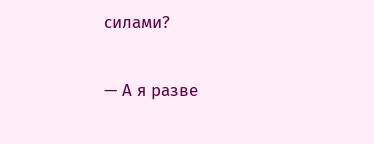силами?

— А я разве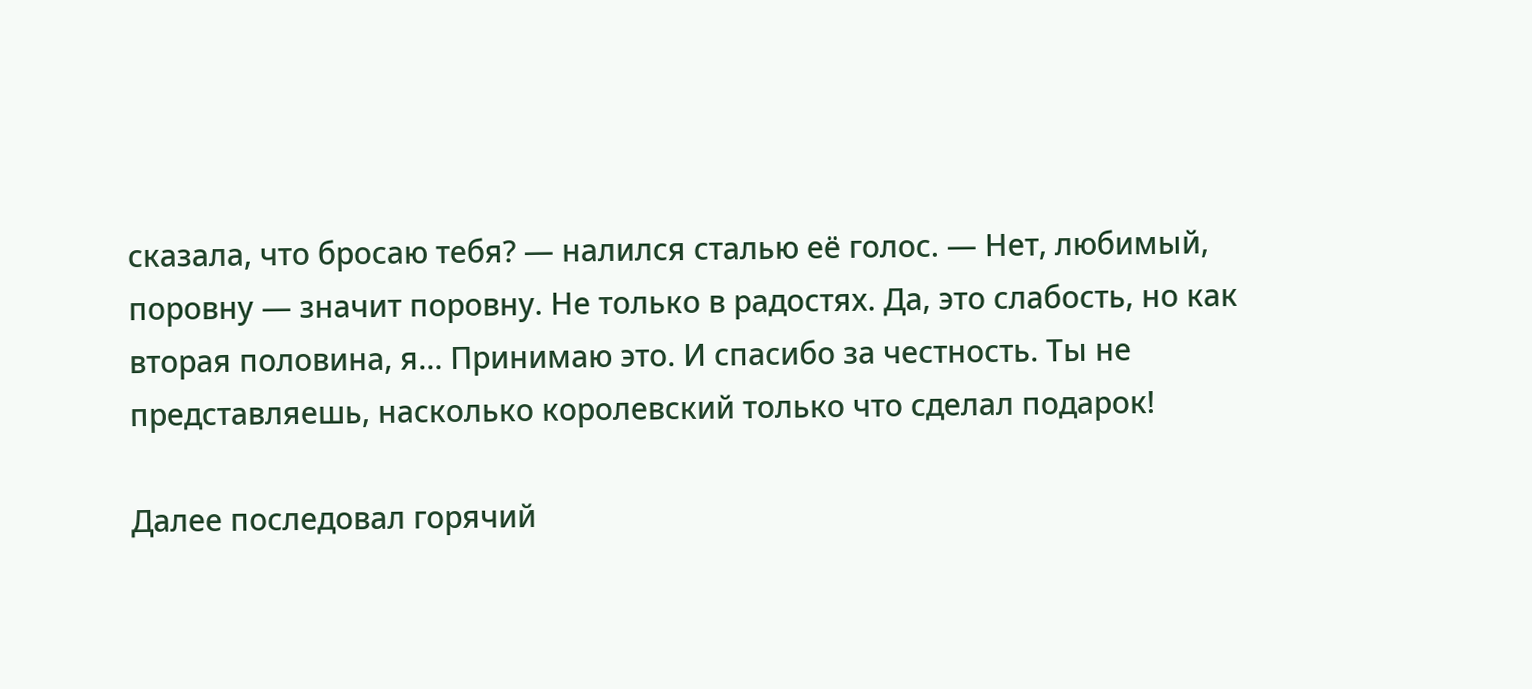сказала, что бросаю тебя? — налился сталью её голос. — Нет, любимый, поровну — значит поровну. Не только в радостях. Да, это слабость, но как вторая половина, я… Принимаю это. И спасибо за честность. Ты не представляешь, насколько королевский только что сделал подарок!

Далее последовал горячий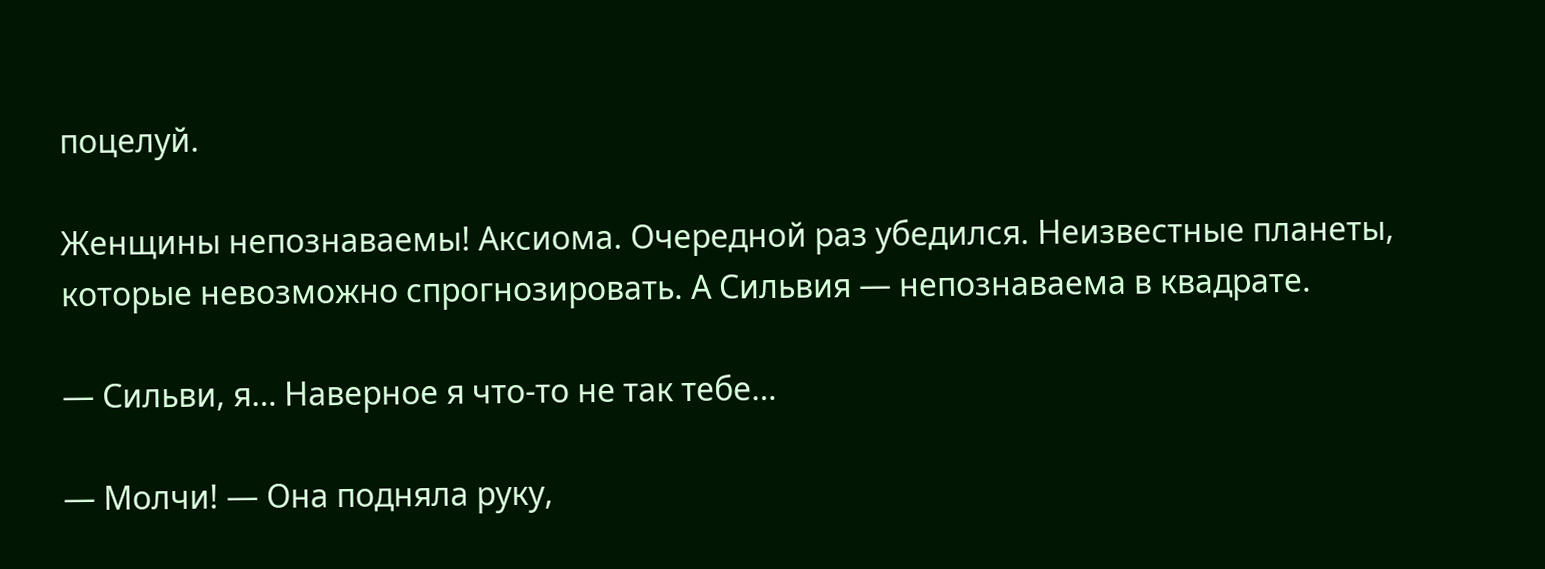поцелуй.

Женщины непознаваемы! Аксиома. Очередной раз убедился. Неизвестные планеты, которые невозможно спрогнозировать. А Сильвия — непознаваема в квадрате.

— Сильви, я… Наверное я что-то не так тебе…

— Молчи! — Она подняла руку,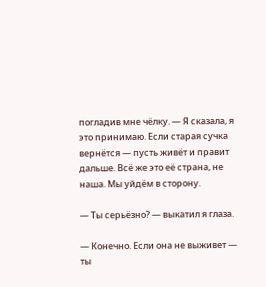погладив мне чёлку. — Я сказала, я это принимаю. Если старая сучка вернётся — пусть живёт и правит дальше. Всё же это её страна, не наша. Мы уйдём в сторону.

— Ты серьёзно? — выкатил я глаза.

— Конечно. Если она не выживет — ты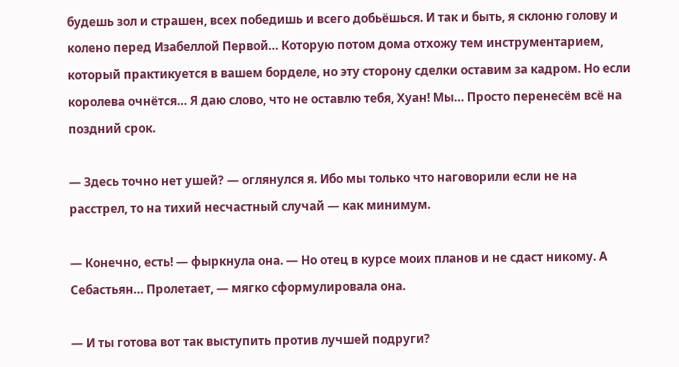будешь зол и страшен, всех победишь и всего добьёшься. И так и быть, я склоню голову и колено перед Изабеллой Первой… Которую потом дома отхожу тем инструментарием, который практикуется в вашем борделе, но эту сторону сделки оставим за кадром. Но если королева очнётся… Я даю слово, что не оставлю тебя, Хуан! Мы… Просто перенесём всё на поздний срок.

— Здесь точно нет ушей? — оглянулся я. Ибо мы только что наговорили если не на расстрел, то на тихий несчастный случай — как минимум.

— Конечно, есть! — фыркнула она. — Но отец в курсе моих планов и не сдаст никому. А Себастьян… Пролетает, — мягко сформулировала она.

— И ты готова вот так выступить против лучшей подруги?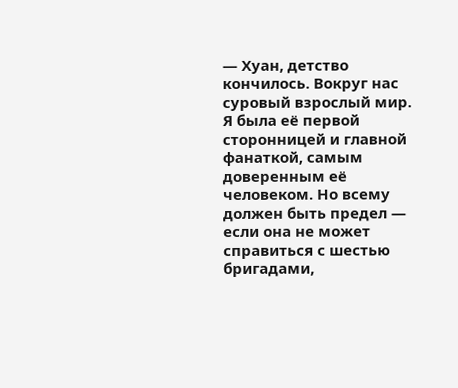— Хуан, детство кончилось. Вокруг нас суровый взрослый мир. Я была её первой сторонницей и главной фанаткой, самым доверенным её человеком. Но всему должен быть предел — если она не может справиться с шестью бригадами,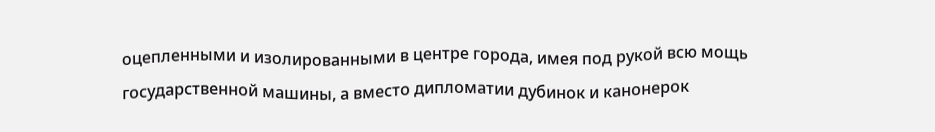оцепленными и изолированными в центре города, имея под рукой всю мощь государственной машины, а вместо дипломатии дубинок и канонерок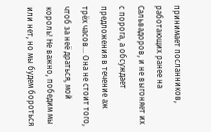принимает посланников, работающих ранее на Сальвадоров, и не выгоняет их с порога, а обсуждает предложения в течение аж трёх часов… Она не стоит того, чтоб за неё драться, мой король! Не важно, победим мы или нет, но мы будем бороться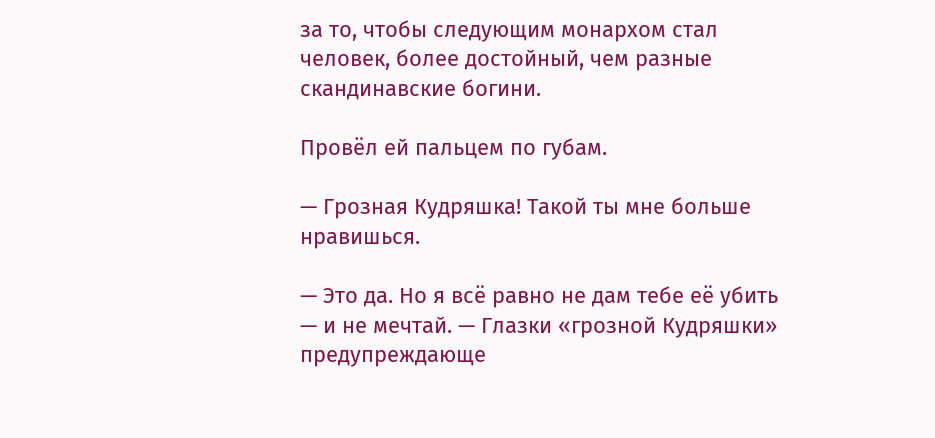за то, чтобы следующим монархом стал человек, более достойный, чем разные скандинавские богини.

Провёл ей пальцем по губам.

— Грозная Кудряшка! Такой ты мне больше нравишься.

— Это да. Но я всё равно не дам тебе её убить — и не мечтай. — Глазки «грозной Кудряшки» предупреждающе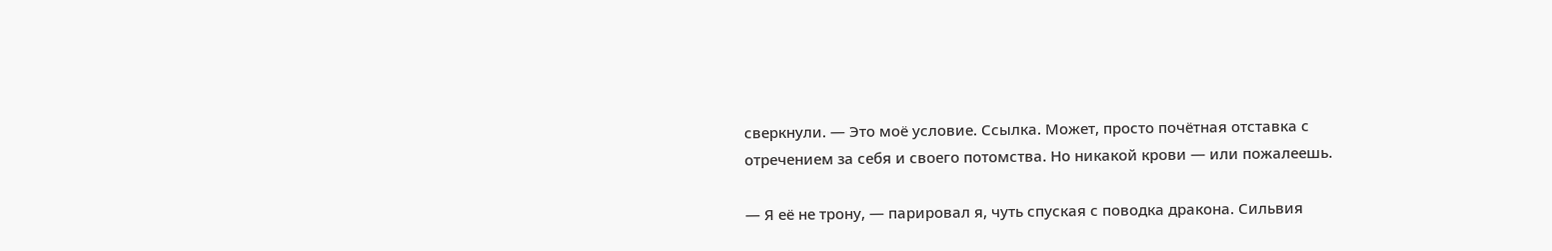сверкнули. — Это моё условие. Ссылка. Может, просто почётная отставка с отречением за себя и своего потомства. Но никакой крови — или пожалеешь.

— Я её не трону, — парировал я, чуть спуская с поводка дракона. Сильвия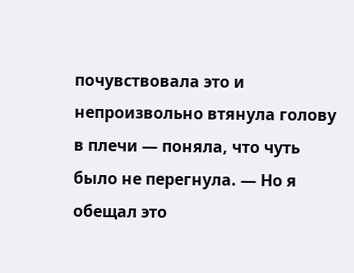почувствовала это и непроизвольно втянула голову в плечи — поняла, что чуть было не перегнула. — Но я обещал это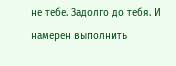не тебе. Задолго до тебя. И намерен выполнить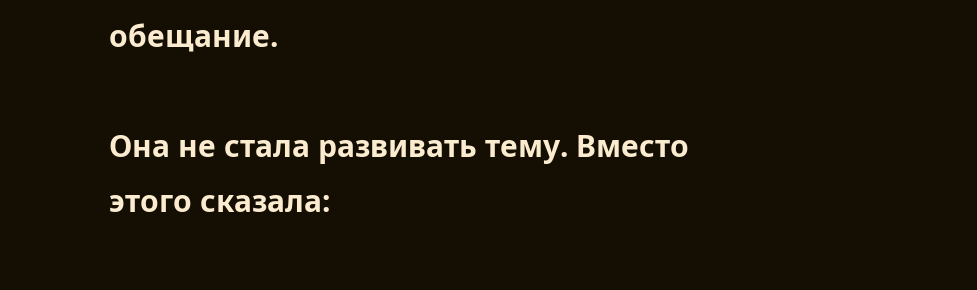обещание.

Она не стала развивать тему. Вместо этого сказала: